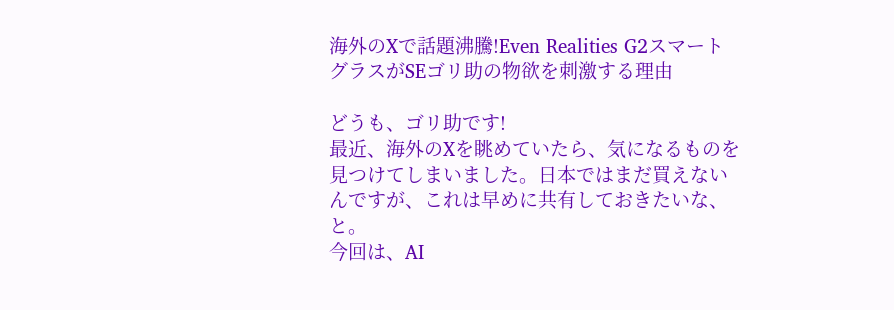海外のXで話題沸騰!Even Realities G2スマートグラスがSEゴリ助の物欲を刺激する理由

どうも、ゴリ助です!
最近、海外のXを眺めていたら、気になるものを見つけてしまいました。日本ではまだ買えないんですが、これは早めに共有しておきたいな、と。
今回は、AI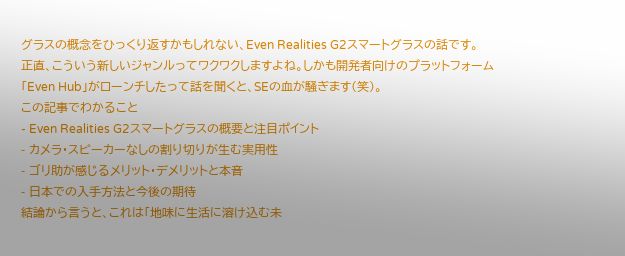グラスの概念をひっくり返すかもしれない、Even Realities G2スマートグラスの話です。
正直、こういう新しいジャンルってワクワクしますよね。しかも開発者向けのプラットフォーム「Even Hub」がローンチしたって話を聞くと、SEの血が騒ぎます(笑)。
この記事でわかること
- Even Realities G2スマートグラスの概要と注目ポイント
- カメラ・スピーカーなしの割り切りが生む実用性
- ゴリ助が感じるメリット・デメリットと本音
- 日本での入手方法と今後の期待
結論から言うと、これは「地味に生活に溶け込む未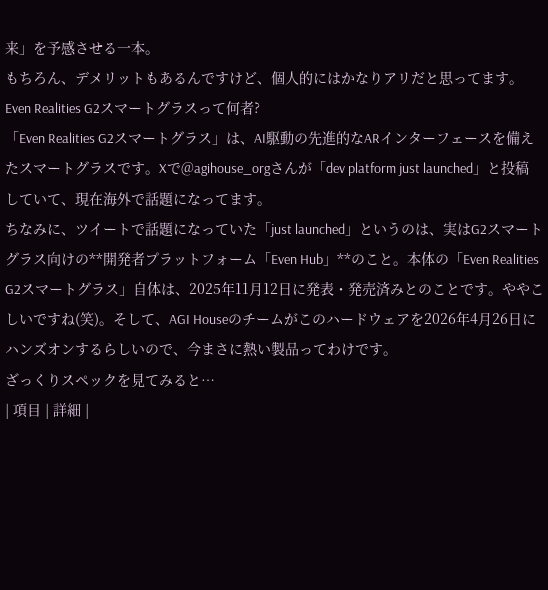来」を予感させる一本。
もちろん、デメリットもあるんですけど、個人的にはかなりアリだと思ってます。
Even Realities G2スマートグラスって何者?
「Even Realities G2スマートグラス」は、AI駆動の先進的なARインターフェースを備えたスマートグラスです。Xで@agihouse_orgさんが「dev platform just launched」と投稿していて、現在海外で話題になってます。
ちなみに、ツイートで話題になっていた「just launched」というのは、実はG2スマートグラス向けの**開発者プラットフォーム「Even Hub」**のこと。本体の「Even Realities G2スマートグラス」自体は、2025年11月12日に発表・発売済みとのことです。ややこしいですね(笑)。そして、AGI Houseのチームがこのハードウェアを2026年4月26日にハンズオンするらしいので、今まさに熱い製品ってわけです。
ざっくりスペックを見てみると…
| 項目 | 詳細 |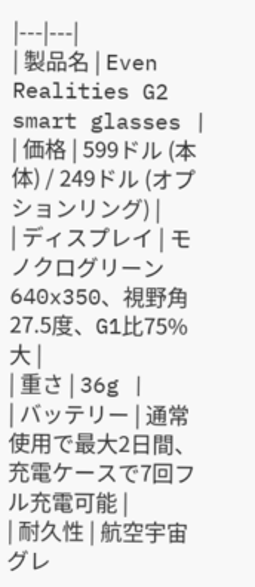|---|---|
| 製品名 | Even Realities G2 smart glasses |
| 価格 | 599ドル (本体) / 249ドル (オプションリング) |
| ディスプレイ | モノクログリーン640x350、視野角27.5度、G1比75%大 |
| 重さ | 36g |
| バッテリー | 通常使用で最大2日間、充電ケースで7回フル充電可能 |
| 耐久性 | 航空宇宙グレ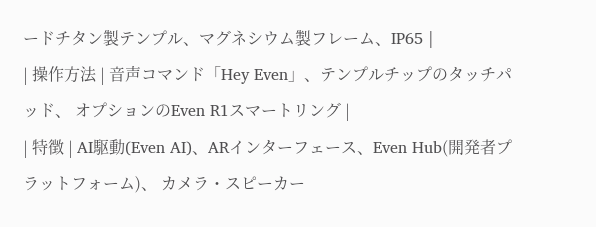ードチタン製テンプル、マグネシウム製フレーム、IP65 |
| 操作方法 | 音声コマンド「Hey Even」、テンプルチップのタッチパッド、 オプションのEven R1スマートリング |
| 特徴 | AI駆動(Even AI)、ARインターフェース、Even Hub(開発者プラットフォーム)、 カメラ・スピーカー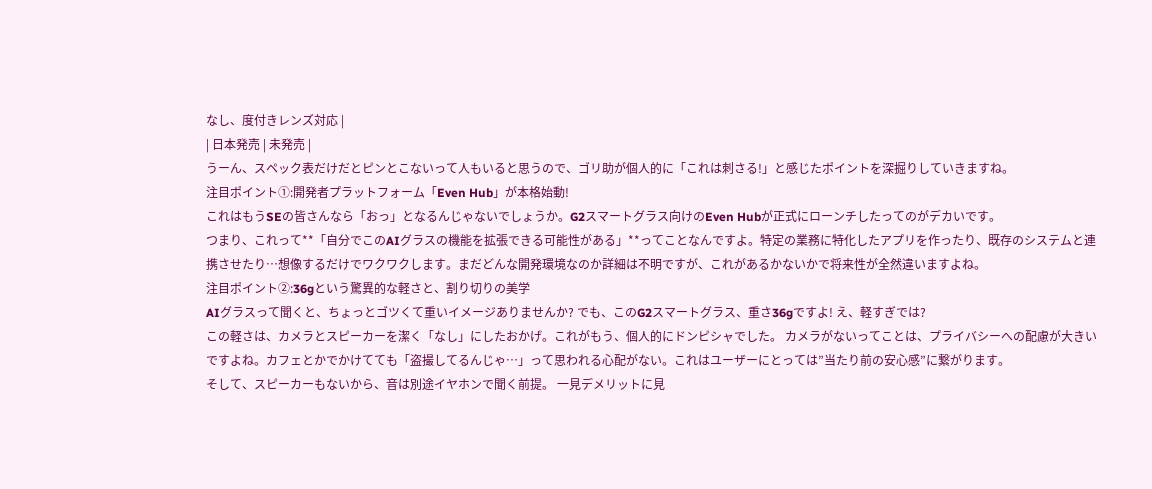なし、度付きレンズ対応 |
| 日本発売 | 未発売 |
うーん、スペック表だけだとピンとこないって人もいると思うので、ゴリ助が個人的に「これは刺さる!」と感じたポイントを深掘りしていきますね。
注目ポイント①:開発者プラットフォーム「Even Hub」が本格始動!
これはもうSEの皆さんなら「おっ」となるんじゃないでしょうか。G2スマートグラス向けのEven Hubが正式にローンチしたってのがデカいです。
つまり、これって**「自分でこのAIグラスの機能を拡張できる可能性がある」**ってことなんですよ。特定の業務に特化したアプリを作ったり、既存のシステムと連携させたり…想像するだけでワクワクします。まだどんな開発環境なのか詳細は不明ですが、これがあるかないかで将来性が全然違いますよね。
注目ポイント②:36gという驚異的な軽さと、割り切りの美学
AIグラスって聞くと、ちょっとゴツくて重いイメージありませんか? でも、このG2スマートグラス、重さ36gですよ! え、軽すぎでは?
この軽さは、カメラとスピーカーを潔く「なし」にしたおかげ。これがもう、個人的にドンピシャでした。 カメラがないってことは、プライバシーへの配慮が大きいですよね。カフェとかでかけてても「盗撮してるんじゃ…」って思われる心配がない。これはユーザーにとっては”当たり前の安心感”に繋がります。
そして、スピーカーもないから、音は別途イヤホンで聞く前提。 一見デメリットに見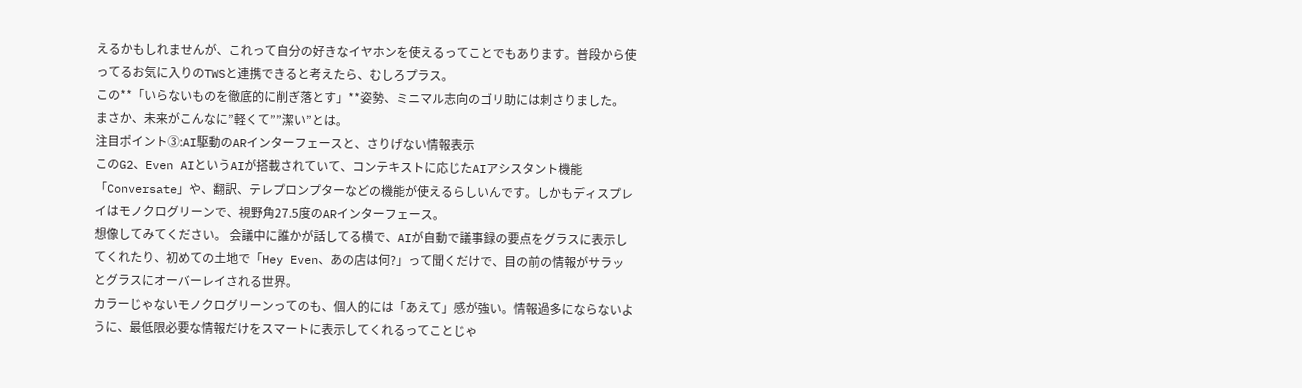えるかもしれませんが、これって自分の好きなイヤホンを使えるってことでもあります。普段から使ってるお気に入りのTWSと連携できると考えたら、むしろプラス。
この**「いらないものを徹底的に削ぎ落とす」**姿勢、ミニマル志向のゴリ助には刺さりました。 まさか、未来がこんなに”軽くて””潔い”とは。
注目ポイント③:AI駆動のARインターフェースと、さりげない情報表示
このG2、Even AIというAIが搭載されていて、コンテキストに応じたAIアシスタント機能「Conversate」や、翻訳、テレプロンプターなどの機能が使えるらしいんです。しかもディスプレイはモノクログリーンで、視野角27.5度のARインターフェース。
想像してみてください。 会議中に誰かが話してる横で、AIが自動で議事録の要点をグラスに表示してくれたり、初めての土地で「Hey Even、あの店は何?」って聞くだけで、目の前の情報がサラッとグラスにオーバーレイされる世界。
カラーじゃないモノクログリーンってのも、個人的には「あえて」感が強い。情報過多にならないように、最低限必要な情報だけをスマートに表示してくれるってことじゃ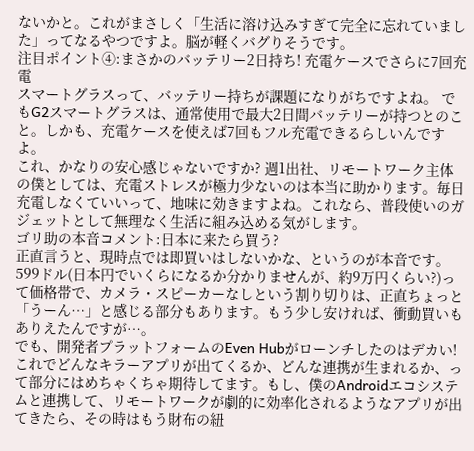ないかと。これがまさしく「生活に溶け込みすぎて完全に忘れていました」ってなるやつですよ。脳が軽くバグりそうです。
注目ポイント④:まさかのバッテリー2日持ち! 充電ケースでさらに7回充電
スマートグラスって、バッテリー持ちが課題になりがちですよね。 でもG2スマートグラスは、通常使用で最大2日間バッテリーが持つとのこと。しかも、充電ケースを使えば7回もフル充電できるらしいんですよ。
これ、かなりの安心感じゃないですか? 週1出社、リモートワーク主体の僕としては、充電ストレスが極力少ないのは本当に助かります。毎日充電しなくていいって、地味に効きますよね。これなら、普段使いのガジェットとして無理なく生活に組み込める気がします。
ゴリ助の本音コメント:日本に来たら買う?
正直言うと、現時点では即買いはしないかな、というのが本音です。
599ドル(日本円でいくらになるか分かりませんが、約9万円くらい?)って価格帯で、カメラ・スピーカーなしという割り切りは、正直ちょっと「うーん…」と感じる部分もあります。もう少し安ければ、衝動買いもありえたんですが…。
でも、開発者プラットフォームのEven Hubがローンチしたのはデカい! これでどんなキラーアプリが出てくるか、どんな連携が生まれるか、って部分にはめちゃくちゃ期待してます。もし、僕のAndroidエコシステムと連携して、リモートワークが劇的に効率化されるようなアプリが出てきたら、その時はもう財布の紐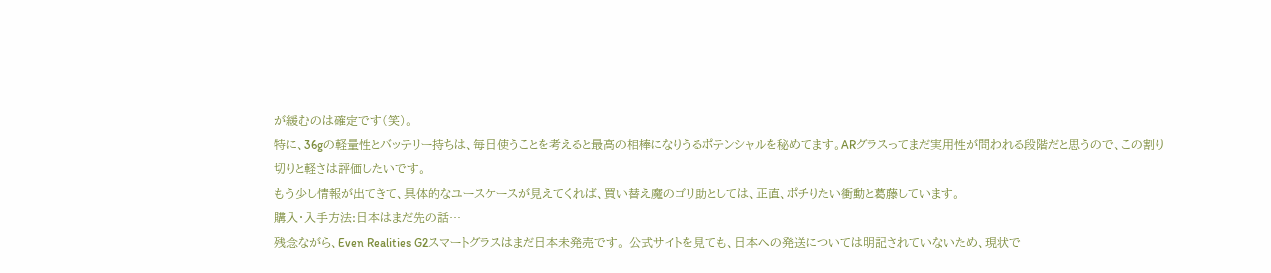が緩むのは確定です(笑)。
特に、36gの軽量性とバッテリー持ちは、毎日使うことを考えると最高の相棒になりうるポテンシャルを秘めてます。ARグラスってまだ実用性が問われる段階だと思うので、この割り切りと軽さは評価したいです。
もう少し情報が出てきて、具体的なユースケースが見えてくれば、買い替え魔のゴリ助としては、正直、ポチりたい衝動と葛藤しています。
購入・入手方法:日本はまだ先の話…
残念ながら、Even Realities G2スマートグラスはまだ日本未発売です。 公式サイトを見ても、日本への発送については明記されていないため、現状で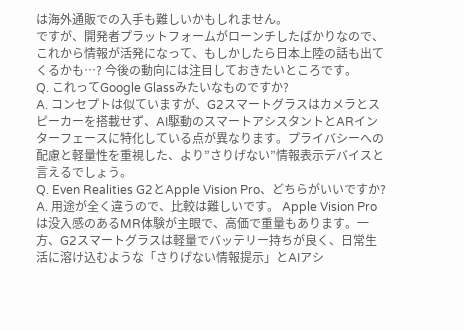は海外通販での入手も難しいかもしれません。
ですが、開発者プラットフォームがローンチしたばかりなので、これから情報が活発になって、もしかしたら日本上陸の話も出てくるかも…? 今後の動向には注目しておきたいところです。
Q. これってGoogle Glassみたいなものですか?
A. コンセプトは似ていますが、G2スマートグラスはカメラとスピーカーを搭載せず、AI駆動のスマートアシスタントとARインターフェースに特化している点が異なります。プライバシーへの配慮と軽量性を重視した、より”さりげない”情報表示デバイスと言えるでしょう。
Q. Even Realities G2とApple Vision Pro、どちらがいいですか?
A. 用途が全く違うので、比較は難しいです。 Apple Vision Proは没入感のあるMR体験が主眼で、高価で重量もあります。一方、G2スマートグラスは軽量でバッテリー持ちが良く、日常生活に溶け込むような「さりげない情報提示」とAIアシ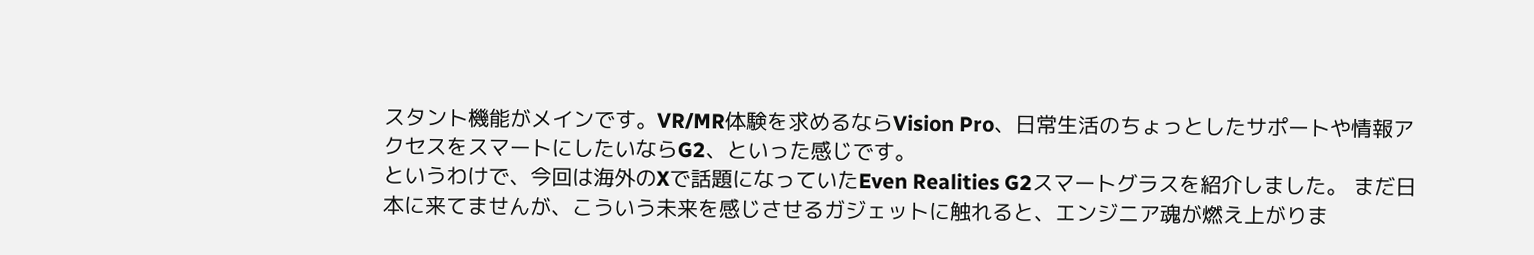スタント機能がメインです。VR/MR体験を求めるならVision Pro、日常生活のちょっとしたサポートや情報アクセスをスマートにしたいならG2、といった感じです。
というわけで、今回は海外のXで話題になっていたEven Realities G2スマートグラスを紹介しました。 まだ日本に来てませんが、こういう未来を感じさせるガジェットに触れると、エンジニア魂が燃え上がりま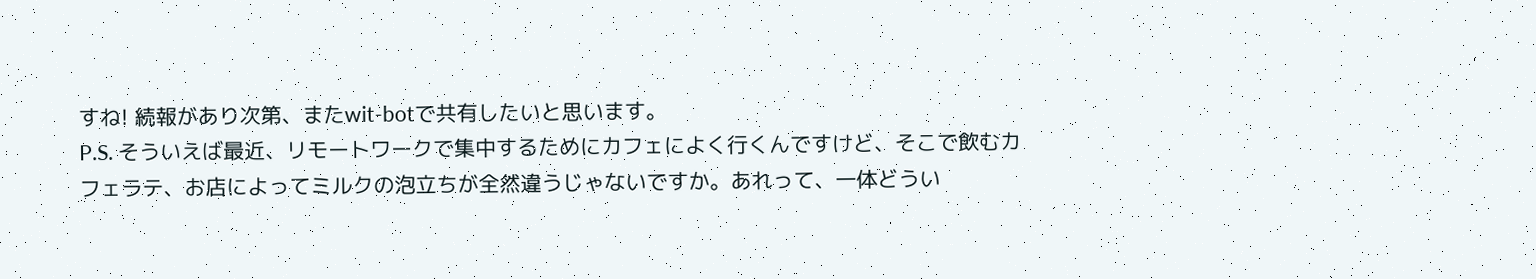すね! 続報があり次第、またwit-botで共有したいと思います。
P.S. そういえば最近、リモートワークで集中するためにカフェによく行くんですけど、そこで飲むカフェラテ、お店によってミルクの泡立ちが全然違うじゃないですか。あれって、一体どうい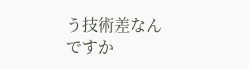う技術差なんですか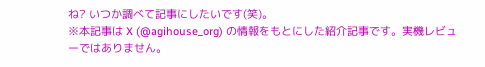ね? いつか調べて記事にしたいです(笑)。
※本記事は X (@agihouse_org) の情報をもとにした紹介記事です。実機レビューではありません。